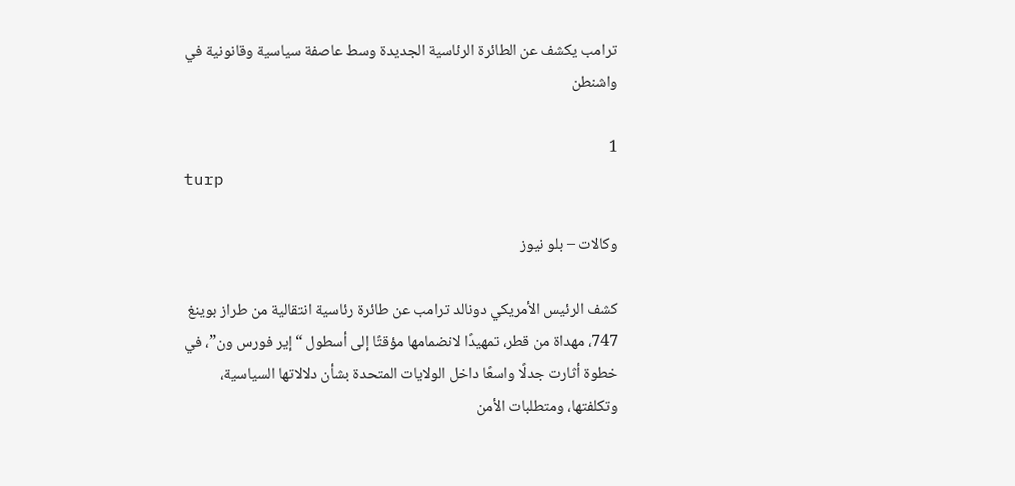ترامب يكشف عن الطائرة الرئاسية الجديدة وسط عاصفة سياسية وقانونية في واشنطن

1
turp

وكالات – بلو نيوز

كشف الرئيس الأمريكي دونالد ترامب عن طائرة رئاسية انتقالية من طراز بوينغ 747، مهداة من قطر، تمهيدًا لانضمامها مؤقتًا إلى أسطول “إير فورس ون”، في خطوة أثارت جدلًا واسعًا داخل الولايات المتحدة بشأن دلالاتها السياسية، وتكلفتها، ومتطلبات الأمن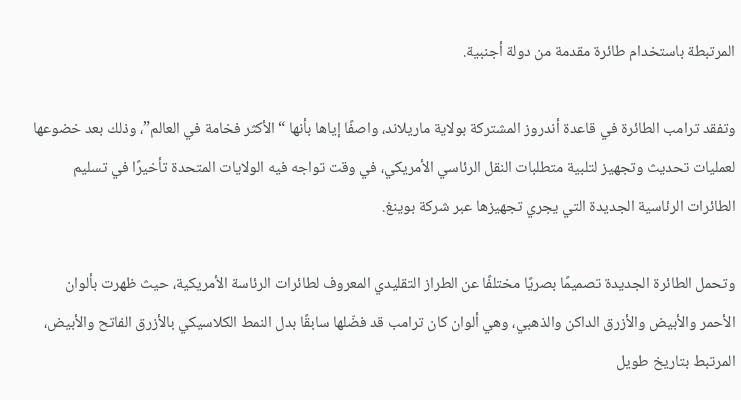المرتبطة باستخدام طائرة مقدمة من دولة أجنبية.

وتفقد ترامب الطائرة في قاعدة أندروز المشتركة بولاية ماريلاند، واصفًا إياها بأنها “الأكثر فخامة في العالم”، وذلك بعد خضوعها لعمليات تحديث وتجهيز لتلبية متطلبات النقل الرئاسي الأمريكي، في وقت تواجه فيه الولايات المتحدة تأخيرًا في تسليم الطائرات الرئاسية الجديدة التي يجري تجهيزها عبر شركة بوينغ.

وتحمل الطائرة الجديدة تصميمًا بصريًا مختلفًا عن الطراز التقليدي المعروف لطائرات الرئاسة الأمريكية، حيث ظهرت بألوان الأحمر والأبيض والأزرق الداكن والذهبي، وهي ألوان كان ترامب قد فضّلها سابقًا بدل النمط الكلاسيكي بالأزرق الفاتح والأبيض، المرتبط بتاريخ طويل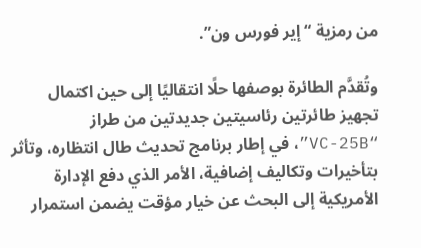من رمزية “إير فورس ون”.

وتُقدَّم الطائرة بوصفها حلًا انتقاليًا إلى حين اكتمال تجهيز طائرتين رئاسيتين جديدتين من طراز “VC-25B”، في إطار برنامج تحديث طال انتظاره، وتأثر بتأخيرات وتكاليف إضافية، الأمر الذي دفع الإدارة الأمريكية إلى البحث عن خيار مؤقت يضمن استمرار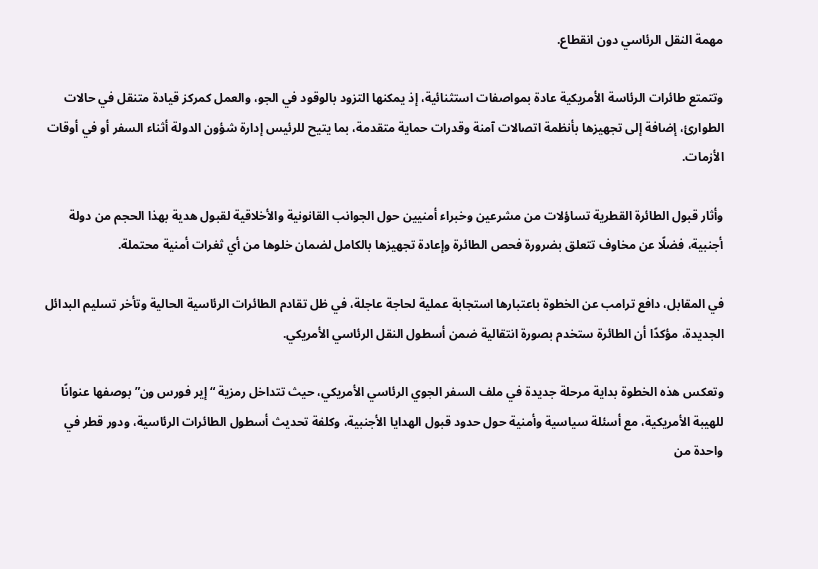مهمة النقل الرئاسي دون انقطاع.

وتتمتع طائرات الرئاسة الأمريكية عادة بمواصفات استثنائية، إذ يمكنها التزود بالوقود في الجو، والعمل كمركز قيادة متنقل في حالات الطوارئ، إضافة إلى تجهيزها بأنظمة اتصالات آمنة وقدرات حماية متقدمة، بما يتيح للرئيس إدارة شؤون الدولة أثناء السفر أو في أوقات الأزمات.

وأثار قبول الطائرة القطرية تساؤلات من مشرعين وخبراء أمنيين حول الجوانب القانونية والأخلاقية لقبول هدية بهذا الحجم من دولة أجنبية، فضلًا عن مخاوف تتعلق بضرورة فحص الطائرة وإعادة تجهيزها بالكامل لضمان خلوها من أي ثغرات أمنية محتملة.

في المقابل، دافع ترامب عن الخطوة باعتبارها استجابة عملية لحاجة عاجلة، في ظل تقادم الطائرات الرئاسية الحالية وتأخر تسليم البدائل الجديدة، مؤكدًا أن الطائرة ستخدم بصورة انتقالية ضمن أسطول النقل الرئاسي الأمريكي.

وتعكس هذه الخطوة بداية مرحلة جديدة في ملف السفر الجوي الرئاسي الأمريكي، حيث تتداخل رمزية “إير فورس ون” بوصفها عنوانًا للهيبة الأمريكية، مع أسئلة سياسية وأمنية حول حدود قبول الهدايا الأجنبية، وكلفة تحديث أسطول الطائرات الرئاسية، ودور قطر في واحدة من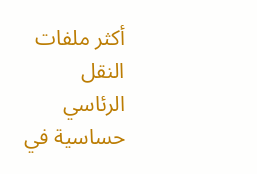أكثر ملفات النقل الرئاسي حساسية في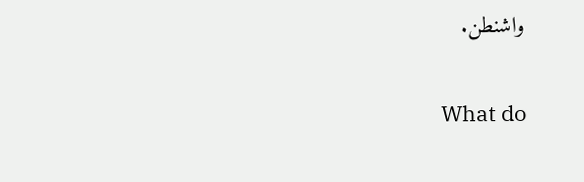واشنطن.

What do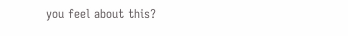you feel about this?